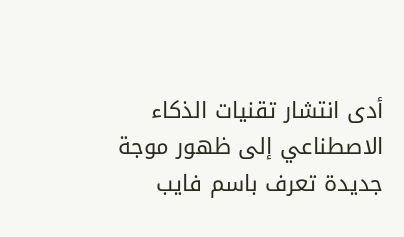أدى انتشار تقنيات الذكاء الاصطناعي إلى ظهور موجة جديدة تعرف باسم فايب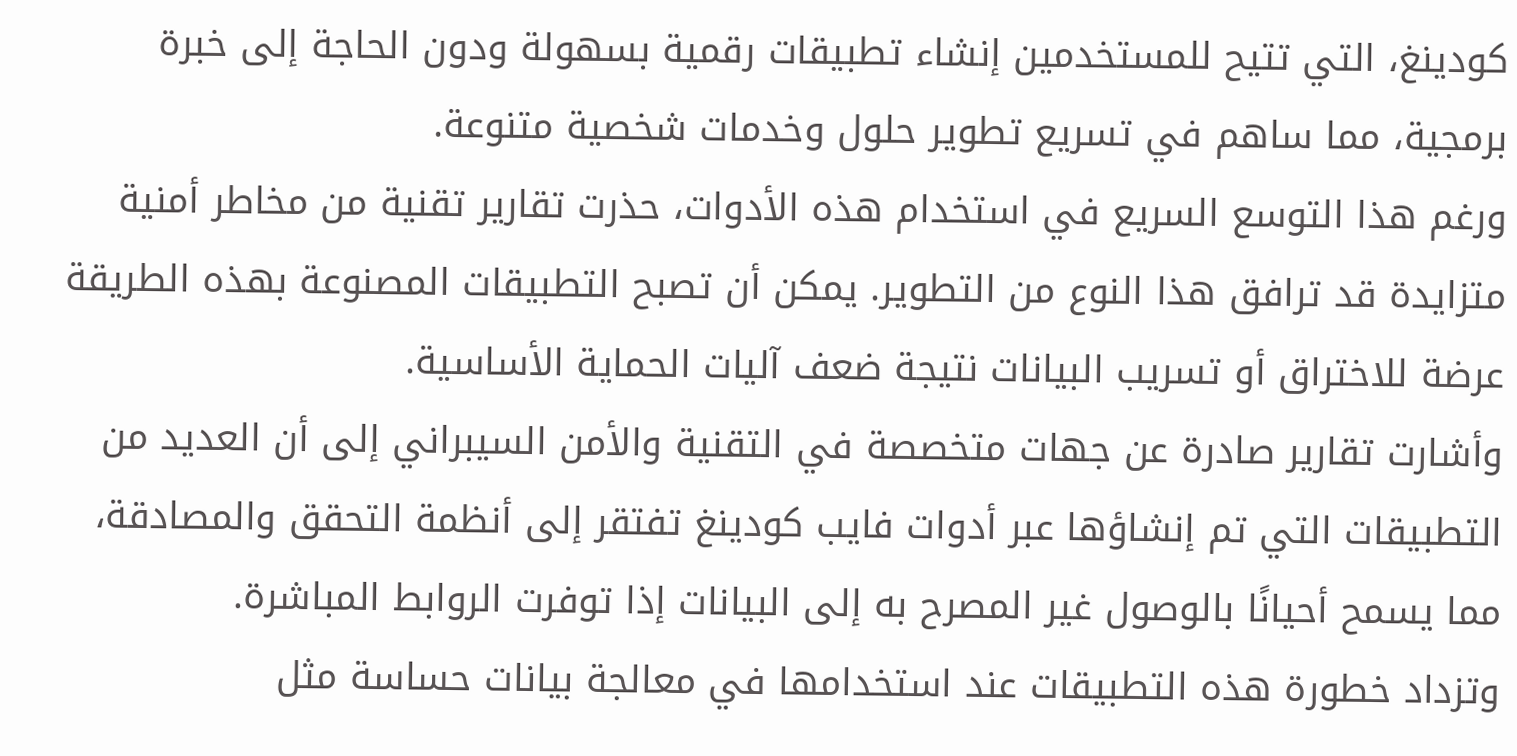كودينغ، التي تتيح للمستخدمين إنشاء تطبيقات رقمية بسهولة ودون الحاجة إلى خبرة برمجية، مما ساهم في تسريع تطوير حلول وخدمات شخصية متنوعة.
ورغم هذا التوسع السريع في استخدام هذه الأدوات، حذرت تقارير تقنية من مخاطر أمنية متزايدة قد ترافق هذا النوع من التطوير. يمكن أن تصبح التطبيقات المصنوعة بهذه الطريقة عرضة للاختراق أو تسريب البيانات نتيجة ضعف آليات الحماية الأساسية.
وأشارت تقارير صادرة عن جهات متخصصة في التقنية والأمن السيبراني إلى أن العديد من التطبيقات التي تم إنشاؤها عبر أدوات فايب كودينغ تفتقر إلى أنظمة التحقق والمصادقة، مما يسمح أحيانًا بالوصول غير المصرح به إلى البيانات إذا توفرت الروابط المباشرة.
وتزداد خطورة هذه التطبيقات عند استخدامها في معالجة بيانات حساسة مثل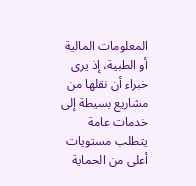المعلومات المالية أو الطبية، إذ يرى خبراء أن نقلها من مشاريع بسيطة إلى خدمات عامة يتطلب مستويات أعلى من الحماية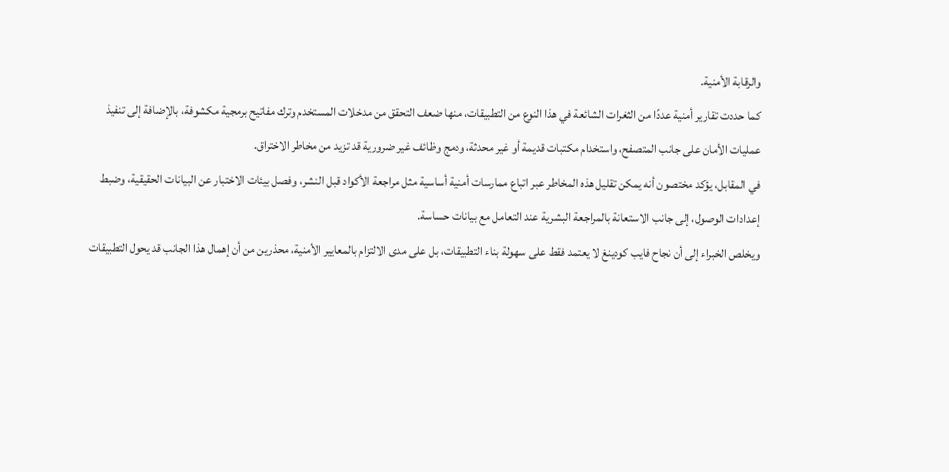والرقابة الأمنية.
كما حددت تقارير أمنية عددًا من الثغرات الشائعة في هذا النوع من التطبيقات، منها ضعف التحقق من مدخلات المستخدم وترك مفاتيح برمجية مكشوفة، بالإضافة إلى تنفيذ عمليات الأمان على جانب المتصفح، واستخدام مكتبات قديمة أو غير محدثة، ودمج وظائف غير ضرورية قد تزيد من مخاطر الاختراق.
في المقابل، يؤكد مختصون أنه يمكن تقليل هذه المخاطر عبر اتباع ممارسات أمنية أساسية مثل مراجعة الأكواد قبل النشر، وفصل بيئات الاختبار عن البيانات الحقيقية، وضبط إعدادات الوصول، إلى جانب الاستعانة بالمراجعة البشرية عند التعامل مع بيانات حساسة.
ويخلص الخبراء إلى أن نجاح فايب كودينغ لا يعتمد فقط على سهولة بناء التطبيقات، بل على مدى الالتزام بالمعايير الأمنية، محذرين من أن إهمال هذا الجانب قد يحول التطبيقات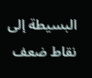البسيطة إلى نقاط ضعف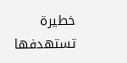خطيرة تستهدفها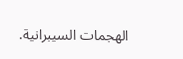الهجمات السيبرانية.